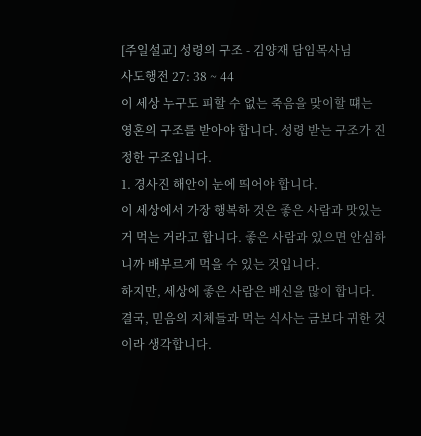[주일설교] 성령의 구조 - 김양재 담임목사님
사도행전 27: 38 ~ 44
이 세상 누구도 피할 수 없는 죽음을 맞이할 떄는 영혼의 구조를 받아야 합니다. 성령 받는 구조가 진정한 구조입니다.
1. 경사진 해안이 눈에 띄어야 합니다.
이 세상에서 가장 행복하 것은 좋은 사람과 맛있는 거 먹는 거라고 합니다. 좋은 사람과 있으면 안심하니까 배부르게 먹을 수 있는 것입니다.
하지만, 세상에 좋은 사람은 배신을 많이 합니다. 결국, 믿음의 지체들과 먹는 식사는 금보다 귀한 것이라 생각합니다.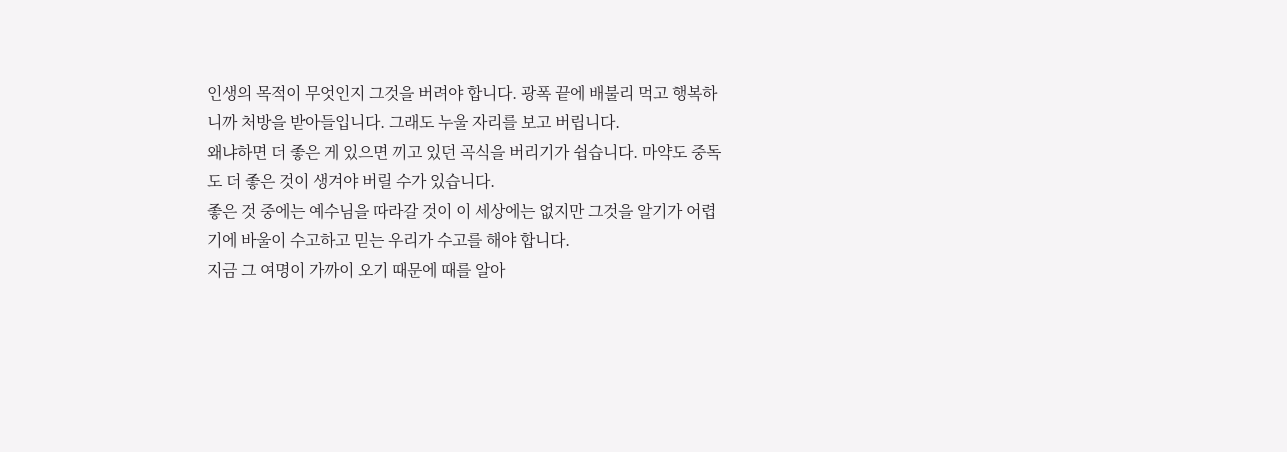인생의 목적이 무엇인지 그것을 버려야 합니다. 광폭 끝에 배불리 먹고 행복하니까 처방을 받아들입니다. 그래도 누울 자리를 보고 버립니다.
왜냐하면 더 좋은 게 있으면 끼고 있던 곡식을 버리기가 쉽습니다. 마약도 중독도 더 좋은 것이 생겨야 버릴 수가 있습니다.
좋은 것 중에는 예수님을 따라갈 것이 이 세상에는 없지만 그것을 알기가 어렵기에 바울이 수고하고 믿는 우리가 수고를 해야 합니다.
지금 그 여명이 가까이 오기 때문에 때를 알아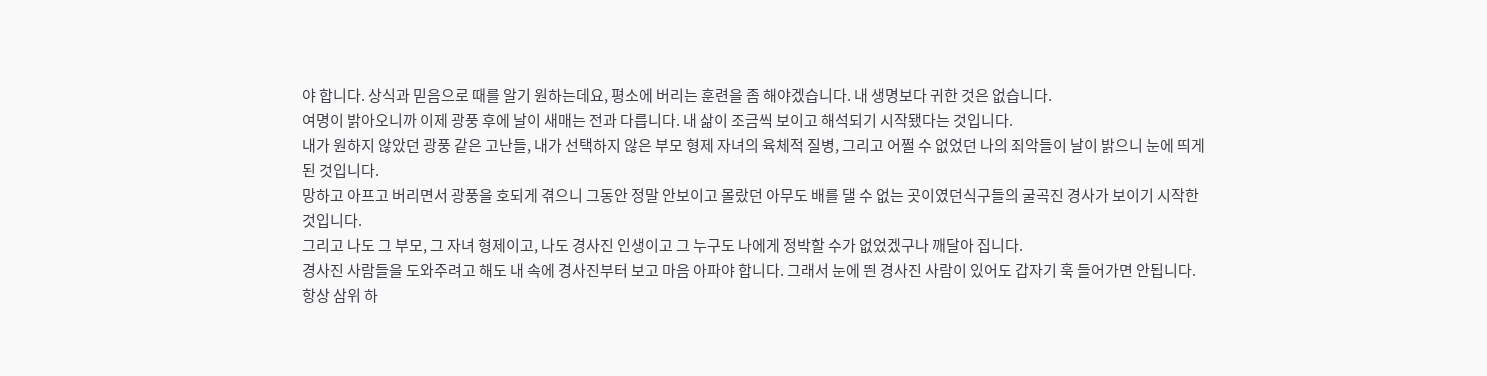야 합니다. 상식과 믿음으로 때를 알기 원하는데요, 평소에 버리는 훈련을 좀 해야겠습니다. 내 생명보다 귀한 것은 없습니다.
여명이 밝아오니까 이제 광풍 후에 날이 새매는 전과 다릅니다. 내 삶이 조금씩 보이고 해석되기 시작됐다는 것입니다.
내가 원하지 않았던 광풍 같은 고난들, 내가 선택하지 않은 부모 형제 자녀의 육체적 질병, 그리고 어쩔 수 없었던 나의 죄악들이 날이 밝으니 눈에 띄게 된 것입니다.
망하고 아프고 버리면서 광풍을 호되게 겪으니 그동안 정말 안보이고 몰랐던 아무도 배를 댈 수 없는 곳이였던식구들의 굴곡진 경사가 보이기 시작한 것입니다.
그리고 나도 그 부모, 그 자녀 형제이고, 나도 경사진 인생이고 그 누구도 나에게 정박할 수가 없었겠구나 깨달아 집니다.
경사진 사람들을 도와주려고 해도 내 속에 경사진부터 보고 마음 아파야 합니다. 그래서 눈에 띈 경사진 사람이 있어도 갑자기 훅 들어가면 안됩니다.
항상 삼위 하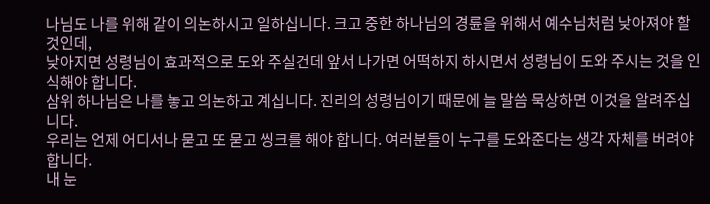나님도 나를 위해 같이 의논하시고 일하십니다. 크고 중한 하나님의 경륜을 위해서 예수님처럼 낮아져야 할 것인데,
낮아지면 성령님이 효과적으로 도와 주실건데 앞서 나가면 어떡하지 하시면서 성령님이 도와 주시는 것을 인식해야 합니다.
삼위 하나님은 나를 놓고 의논하고 계십니다. 진리의 성령님이기 때문에 늘 말씀 묵상하면 이것을 알려주십니다.
우리는 언제 어디서나 묻고 또 묻고 씽크를 해야 합니다. 여러분들이 누구를 도와준다는 생각 자체를 버려야 합니다.
내 눈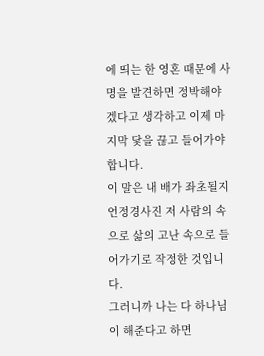에 띄는 한 영혼 때문에 사명을 발견하면 정박해야 겠다고 생각하고 이제 마지막 닻을 끊고 들어가야 합니다.
이 말은 내 배가 좌초될지 언정경사진 저 사람의 속으로 삶의 고난 속으로 들어가기로 작정한 것입니다.
그러니까 나는 다 하나님이 해준다고 하면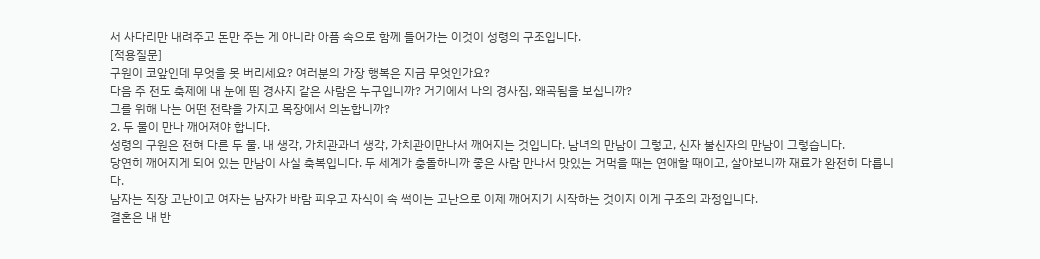서 사다리만 내려주고 돈만 주는 게 아니라 아픔 속으로 함께 들어가는 이것이 성령의 구조입니다.
[적용질문]
구원이 코앞인데 무엇을 못 버리세요? 여러분의 가장 행복은 지금 무엇인가요?
다음 주 전도 축제에 내 눈에 띈 경사지 같은 사람은 누구입니까? 거기에서 나의 경사짐, 왜곡됨을 보십니까?
그를 위해 나는 어떤 전략을 가지고 목장에서 의논합니까?
2. 두 물이 만나 깨어져야 합니다.
성령의 구원은 전혀 다른 두 물. 내 생각, 가치관과너 생각, 가치관이만나서 깨어지는 것입니다. 남녀의 만남이 그렇고, 신자 불신자의 만남이 그렇습니다.
당연히 깨어지게 되어 있는 만남이 사실 축복입니다. 두 세계가 충돌하니까 좋은 사람 만나서 맛있는 거먹을 때는 연애할 때이고, 살아보니까 재료가 완전히 다릅니다.
남자는 직장 고난이고 여자는 남자가 바람 피우고 자식이 속 썩이는 고난으로 이제 깨어지기 시작하는 것이지 이게 구조의 과정입니다.
결혼은 내 반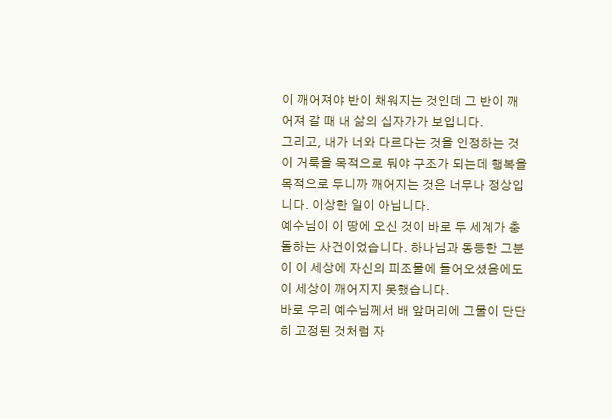이 깨어져야 반이 채워지는 것인데 그 반이 깨어져 갈 때 내 삶의 십자가가 보입니다.
그리고, 내가 너와 다르다는 것을 인정하는 것이 거룩을 목적으로 둬야 구조가 되는데 행복을 목적으로 두니까 깨어지는 것은 너무나 정상입니다. 이상한 일이 아닙니다.
예수님이 이 땅에 오신 것이 바로 두 세계가 충돌하는 사건이었습니다. 하나님과 동등한 그분이 이 세상에 자신의 피조물에 들어오셨음에도 이 세상이 깨어지지 못했습니다.
바로 우리 예수님께서 배 앞머리에 그물이 단단히 고정된 것처럼 자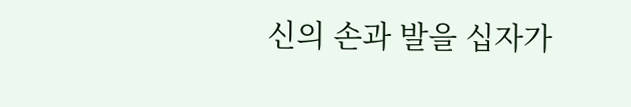신의 손과 발을 십자가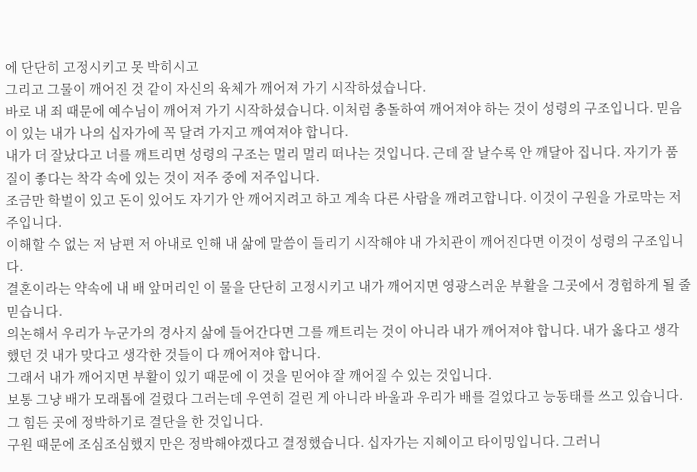에 단단히 고정시키고 못 박히시고
그리고 그물이 깨어진 것 같이 자신의 육체가 깨어져 가기 시작하셨습니다.
바로 내 죄 때문에 예수님이 깨어져 가기 시작하셨습니다. 이처럼 충돌하여 깨어져야 하는 것이 성령의 구조입니다. 믿음이 있는 내가 나의 십자가에 꼭 달려 가지고 깨여져야 합니다.
내가 더 잘났다고 너를 깨트리면 성령의 구조는 멀리 멀리 떠나는 것입니다. 근데 잘 날수록 안 깨달아 집니다. 자기가 품질이 좋다는 착각 속에 있는 것이 저주 중에 저주입니다.
조금만 학벌이 있고 돈이 있어도 자기가 안 깨어지려고 하고 계속 다른 사람을 깨려고합니다. 이것이 구원을 가로막는 저주입니다.
이해할 수 없는 저 남편 저 아내로 인해 내 삶에 말씀이 들리기 시작해야 내 가치관이 깨어진다면 이것이 성령의 구조입니다.
결혼이라는 약속에 내 배 앞머리인 이 물을 단단히 고정시키고 내가 깨어지면 영광스러운 부활을 그곳에서 경험하게 될 줄 믿습니다.
의논해서 우리가 누군가의 경사지 삶에 들어간다면 그를 깨트리는 것이 아니라 내가 깨어져야 합니다. 내가 옳다고 생각했던 것 내가 맞다고 생각한 것들이 다 깨어져야 합니다.
그래서 내가 깨어지면 부활이 있기 때문에 이 것을 믿어야 잘 깨어질 수 있는 것입니다.
보통 그냥 배가 모래톱에 걸렸다 그러는데 우연히 걸린 게 아니라 바울과 우리가 배를 걸었다고 능동태를 쓰고 있습니다. 그 힘든 곳에 정박하기로 결단을 한 것입니다.
구원 때문에 조심조심했지 만은 정박해야겠다고 결정했습니다. 십자가는 지혜이고 타이밍입니다. 그러니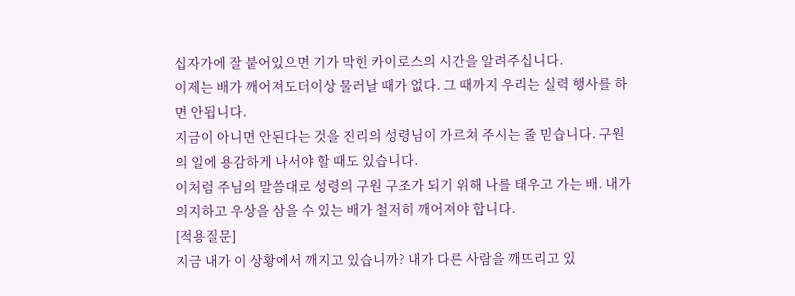십자가에 잘 붙어있으면 기가 막힌 카이로스의 시간을 알려주십니다.
이제는 배가 깨어져도더이상 물러날 때가 없다. 그 때까지 우리는 실력 행사를 하면 안됩니다.
지금이 아니면 안된다는 것을 진리의 성령님이 가르쳐 주시는 줄 믿습니다. 구원의 일에 용감하게 나서야 할 때도 있습니다.
이처럼 주님의 말씀대로 성령의 구원 구조가 되기 위해 나를 태우고 가는 배. 내가 의지하고 우상을 삼을 수 있는 배가 철저히 깨어져야 합니다.
[적용질문]
지금 내가 이 상황에서 깨지고 있습니까? 내가 다른 사람을 깨뜨리고 있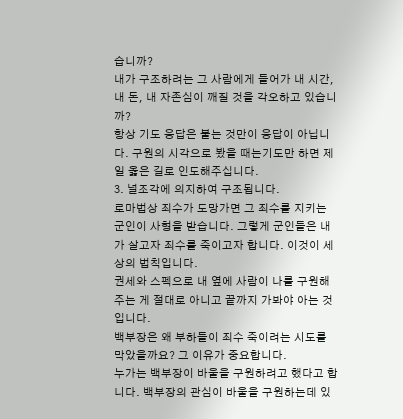습니까?
내가 구조하려는 그 사람에게 들어가 내 시간, 내 돈, 내 자존심이 깨질 것을 각오하고 있습니까?
항상 기도 응답은 붙는 것만이 응답이 아닙니다. 구원의 시각으로 봤을 때는기도만 하면 제일 옳은 길로 인도해주십니다.
3. 널조각에 의지하여 구조됩니다.
로마법상 죄수가 도망가면 그 죄수를 지키는 군인이 사형을 받습니다. 그렇게 군인들은 내가 살고자 죄수를 죽이고자 합니다. 이것이 세상의 법칙입니다.
권세와 스펙으로 내 옆에 사람이 나를 구원해 주는 게 절대로 아니고 끝까지 가봐야 아는 것입니다.
백부장은 왜 부하들이 죄수 죽이려는 시도를 막았을까요? 그 이유가 중요합니다.
누가는 백부장이 바울을 구원하려고 했다고 합니다. 백부장의 관심이 바울을 구원하는데 있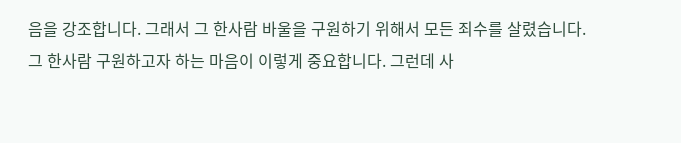음을 강조합니다. 그래서 그 한사람 바울을 구원하기 위해서 모든 죄수를 살렸습니다.
그 한사람 구원하고자 하는 마음이 이렇게 중요합니다. 그런데 사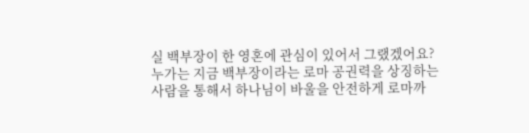실 백부장이 한 영혼에 관심이 있어서 그랬겠어요?
누가는 지금 백부장이라는 로마 공권력을 상징하는 사람을 통해서 하나님이 바울을 안전하게 로마까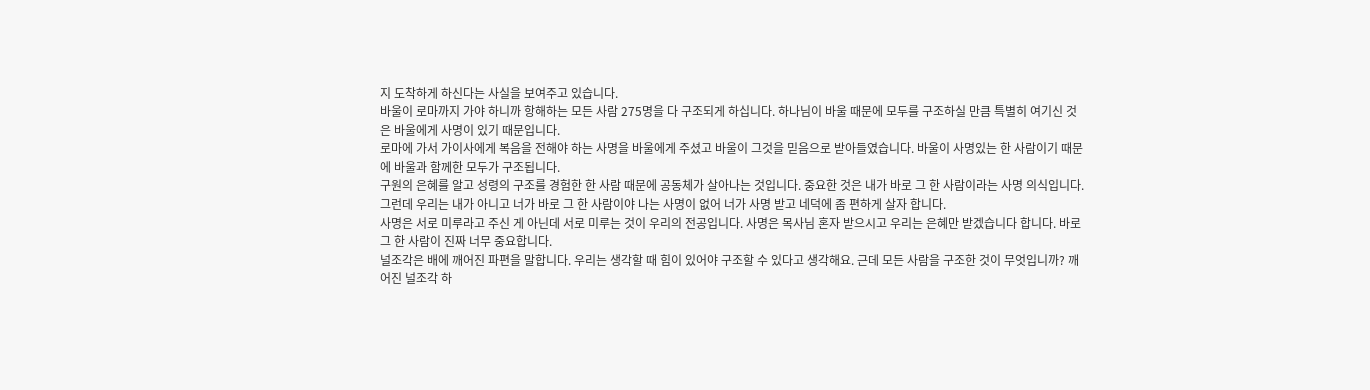지 도착하게 하신다는 사실을 보여주고 있습니다.
바울이 로마까지 가야 하니까 항해하는 모든 사람 275명을 다 구조되게 하십니다. 하나님이 바울 때문에 모두를 구조하실 만큼 특별히 여기신 것은 바울에게 사명이 있기 때문입니다.
로마에 가서 가이사에게 복음을 전해야 하는 사명을 바울에게 주셨고 바울이 그것을 믿음으로 받아들였습니다. 바울이 사명있는 한 사람이기 때문에 바울과 함께한 모두가 구조됩니다.
구원의 은혜를 알고 성령의 구조를 경험한 한 사람 때문에 공동체가 살아나는 것입니다. 중요한 것은 내가 바로 그 한 사람이라는 사명 의식입니다.
그런데 우리는 내가 아니고 너가 바로 그 한 사람이야 나는 사명이 없어 너가 사명 받고 네덕에 좀 편하게 살자 합니다.
사명은 서로 미루라고 주신 게 아닌데 서로 미루는 것이 우리의 전공입니다. 사명은 목사님 혼자 받으시고 우리는 은혜만 받겠습니다 합니다. 바로 그 한 사람이 진짜 너무 중요합니다.
널조각은 배에 깨어진 파편을 말합니다. 우리는 생각할 때 힘이 있어야 구조할 수 있다고 생각해요. 근데 모든 사람을 구조한 것이 무엇입니까? 깨어진 널조각 하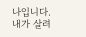나입니다.
내가 살려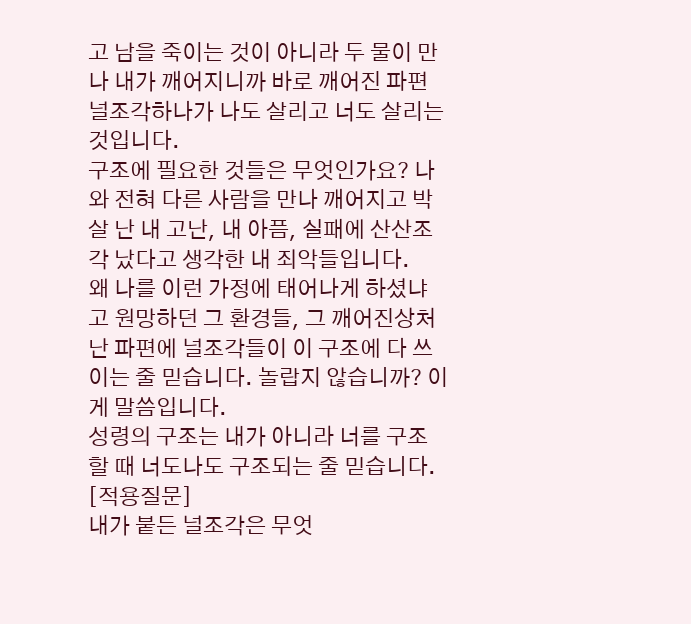고 남을 죽이는 것이 아니라 두 물이 만나 내가 깨어지니까 바로 깨어진 파편 널조각하나가 나도 살리고 너도 살리는 것입니다.
구조에 필요한 것들은 무엇인가요? 나와 전혀 다른 사람을 만나 깨어지고 박살 난 내 고난, 내 아픔, 실패에 산산조각 났다고 생각한 내 죄악들입니다.
왜 나를 이런 가정에 태어나게 하셨냐고 원망하던 그 환경들, 그 깨어진상처 난 파편에 널조각들이 이 구조에 다 쓰이는 줄 믿습니다. 놀랍지 않습니까? 이게 말씀입니다.
성령의 구조는 내가 아니라 너를 구조할 때 너도나도 구조되는 줄 믿습니다.
[적용질문]
내가 붙든 널조각은 무엇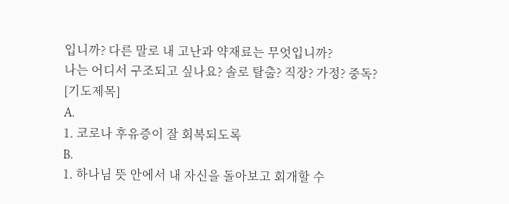입니까? 다른 말로 내 고난과 약재료는 무엇입니까?
나는 어디서 구조되고 싶나요? 솔로 탈출? 직장? 가정? 중독?
[기도제목]
A.
1. 코로나 후유증이 잘 회복되도록
B.
1. 하나님 뜻 안에서 내 자신을 돌아보고 회개할 수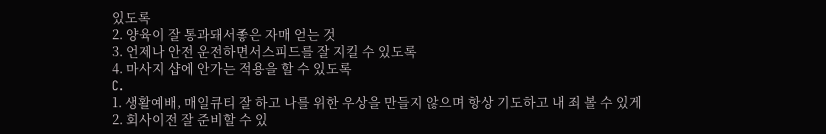있도록
2. 양육이 잘 통과돼서좋은 자매 얻는 것
3. 언제나 안전 운전하면서스피드를 잘 지킬 수 있도록
4. 마사지 샵에 안가는 적용을 할 수 있도록
C.
1. 생활예배, 매일큐티 잘 하고 나를 위한 우상을 만들지 않으며 항상 기도하고 내 죄 볼 수 있게
2. 회사이전 잘 준비할 수 있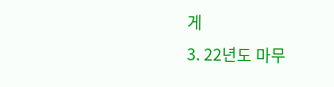게
3. 22년도 마무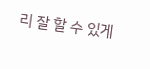리 잘 할 수 있게